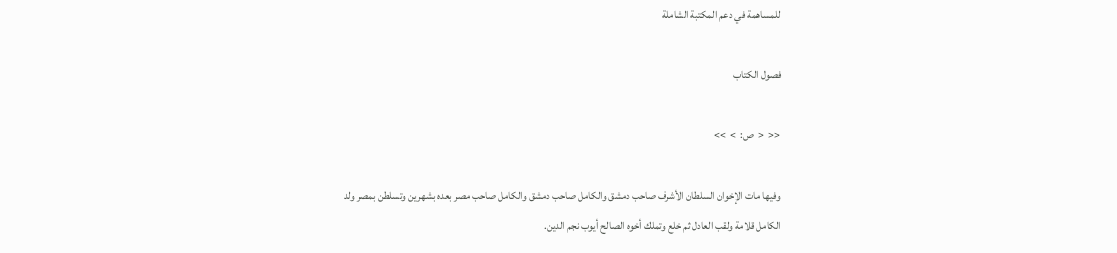للمساهمة في دعم المكتبة الشاملة

فصول الكتاب

<<  <  ص:  >  >>

وفيها مات الإخوان السلطان الأشرف صاحب دمشق والكامل صاحب دمشق والكامل صاحب مصر بعده بشهرين وتسلطن بمصر ولد الكامل قلامة ولقب العادل ثم خلع وتملك أخوه الصالح أيوب نجم الدين.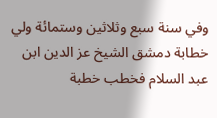وفي سنة سبع وثلاثين وستمائة ولي خطابة دمشق الشيخ عز الدين ابن عبد السلام فخطب خطبة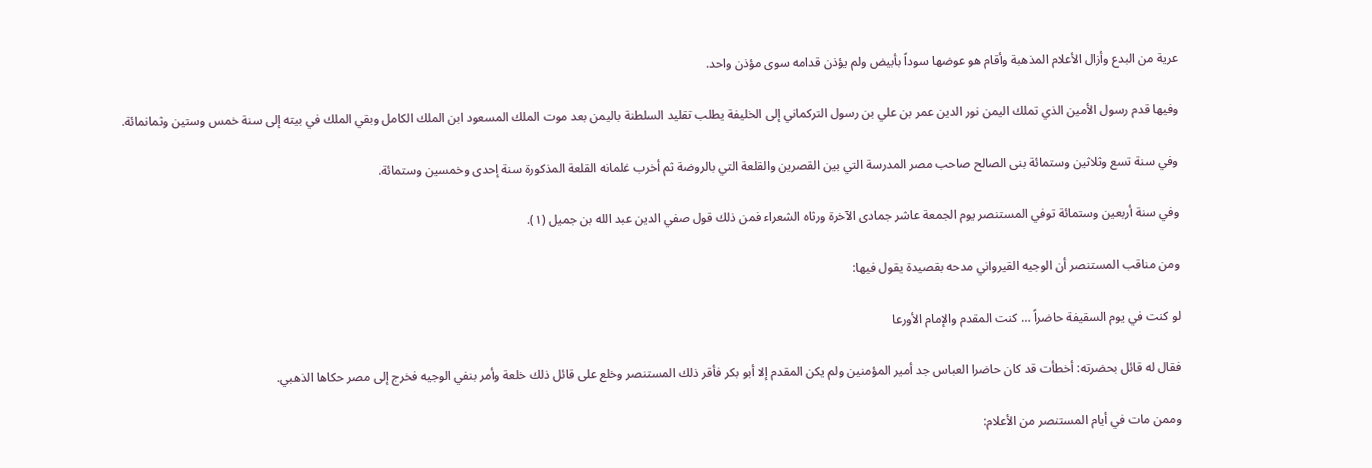عرية من البدع وأزال الأعلام المذهبة وأقام هو عوضها سوداً بأبيض ولم يؤذن قدامه سوى مؤذن واحد.

وفيها قدم رسول الأمين الذي تملك اليمن نور الدين عمر بن علي بن رسول التركماني إلى الخليفة يطلب تقليد السلطنة باليمن بعد موت الملك المسعود ابن الملك الكامل وبقي الملك في بيته إلى سنة خمس وستين وثمانمائة.

وفي سنة تسع وثلاثين وستمائة بنى الصالح صاحب مصر المدرسة التي بين القصرين والقلعة التي بالروضة ثم أخرب غلمانه القلعة المذكورة سنة إحدى وخمسين وستمائة.

وفي سنة أربعين وستمائة توفي المستنصر يوم الجمعة عاشر جمادى الآخرة ورثاه الشعراء فمن ذلك قول صفي الدين عبد الله بن جميل (١).

ومن مناقب المستنصر أن الوجيه القيرواني مدحه بقصيدة يقول فيها:

لو كنت في يوم السقيفة حاضراً … كنت المقدم والإمام الأورعا

فقال له قائل بحضرته: أخطأت قد كان حاضرا العباس جد أمير المؤمنين ولم يكن المقدم إلا أبو بكر فأقر ذلك المستنصر وخلع على قائل ذلك خلعة وأمر بنفي الوجيه فخرج إلى مصر حكاها الذهبي.

وممن مات في أيام المستنصر من الأعلام: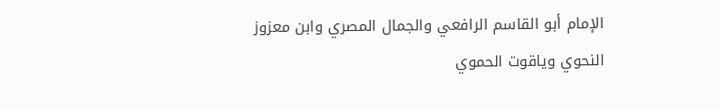الإمام أبو القاسم الرافعي والجمال المصري وابن معزوز النحوي وياقوت الحموي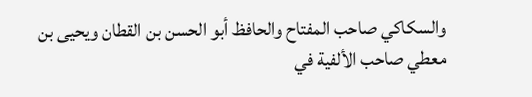والسكاكي صاحب المفتاح والحافظ أبو الحسن بن القطان ويحيى بن معطي صاحب الألفية في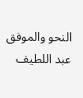النحو والموفق عبد اللطيف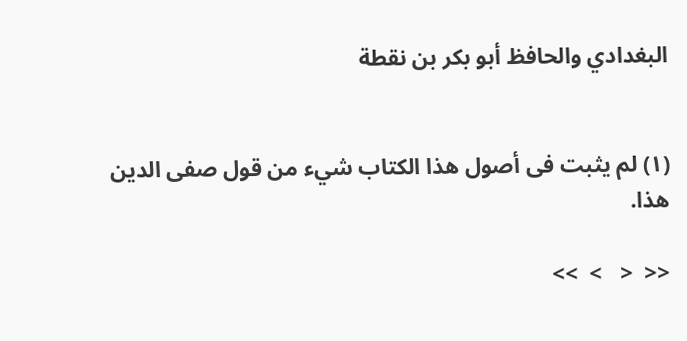البغدادي والحافظ أبو بكر بن نقطة


(١) لم يثبت فى أصول هذا الكتاب شيء من قول صفى الدين هذا.

<<  <   >  >>